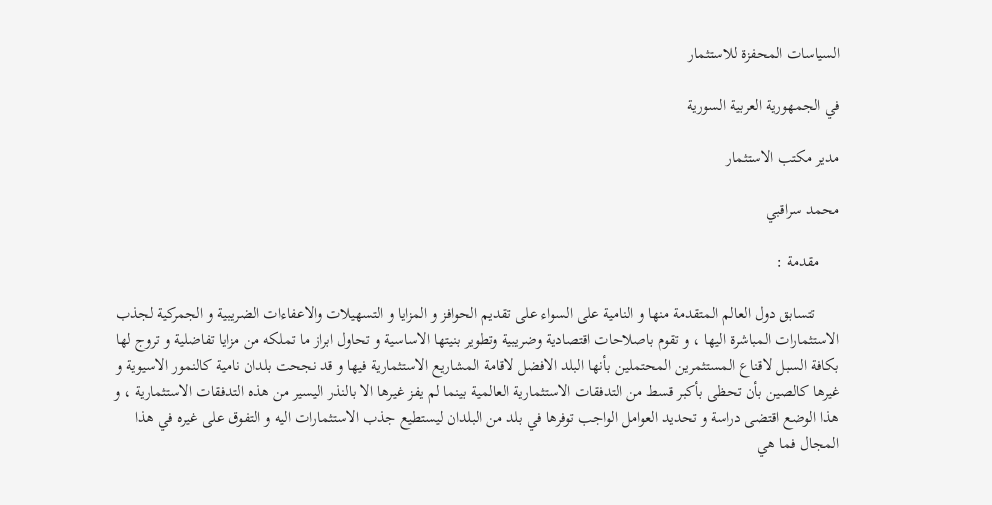السياسات المحفزة للاستثمار

في الجمهورية العربية السورية

مدير مكتب الاستثمار

محمد سراقبي

     مقدمة :

      تتسابق دول العالم المتقدمة منها و النامية على السواء على تقديم الحوافز و المزايا و التسهيلات والاعفاءات الضريبية و الجمركية لجذب الاستثمارات المباشرة اليها ، و تقوم باصلاحات اقتصادية وضريبية وتطوير بنيتها الاساسية و تحاول ابراز ما تملكه من مزايا تفاضلية و تروج لها بكافة السبل لاقناع المستثمرين المحتملين بأنها البلد الافضل لاقامة المشاريع الاستثمارية فيها و قد نجحت بلدان نامية كالنمور الاسيوية و غيرها كالصين بأن تحظى بأكبر قسط من التدفقات الاستثمارية العالمية بينما لم يفز غيرها الا بالنذر اليسير من هذه التدفقات الاستثمارية ، و هذا الوضع اقتضى دراسة و تحديد العوامل الواجب توفرها في بلد من البلدان ليستطيع جذب الاستثمارات اليه و التفوق على غيره في هذا المجال فما هي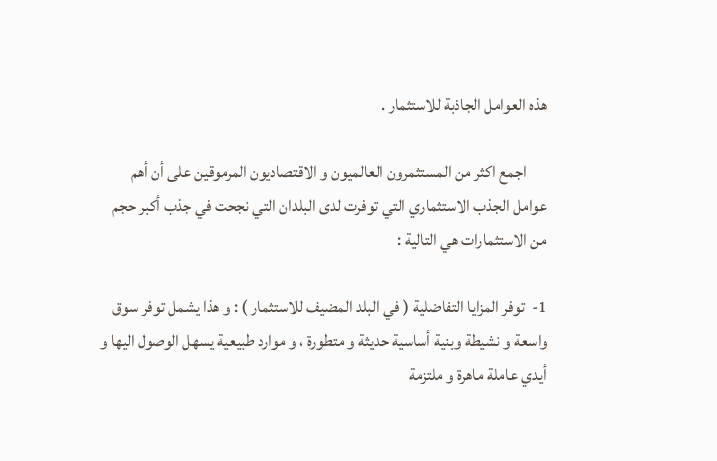هذه العوامل الجاذبة للاستثمار .

      اجمع اكثر من المستثمرون العالميون و الاقتصاديون المرموقين على أن أهم عوامل الجذب الاستثماري التي توفرت لدى البلدان التي نجحت في جذب أكبر حجم من الاستثمارات هي التالية :

1-  توفر المزايا التفاضلية ( في البلد المضيف للاستثمار ) : و هذا يشمل توفر سوق واسعة و نشيطة وبنية أساسية حديثة و متطورة ، و موارد طبيعية يسهل الوصول اليها و أيدي عاملة ماهرة و ملتزمة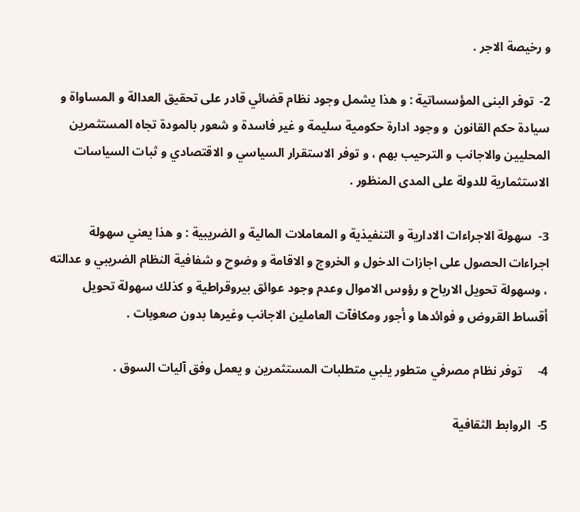و رخيصة الاجر .

2-  توفر البنى المؤسساتية : و هذا يشمل وجود نظام قضائي قادر على تحقيق العدالة و المساواة و سيادة حكم القانون  و وجود ادارة حكومية سليمة و غير فاسدة و شعور بالمودة تجاه المستثمرين المحليين والاجانب و الترحيب بهم ، و توفر الاستقرار السياسي و الاقتصادي و ثبات السياسات الاستثمارية للدولة على المدى المنظور .

3-  سهولة الاجراءات الادارية و التنفيذية و المعاملات المالية و الضريبية : و هذا يعني سهولة اجراءات الحصول على اجازات الدخول و الخروج و الاقامة و وضوح و شفافية النظام الضريبي و عدالته ، وسهولة تحويل الارباح و رؤوس الاموال وعدم وجود عوائق بيروقراطية و كذلك سهولة تحويل أقساط القروض و فوائدها و أجور ومكافآت العاملين الاجانب وغيرها بدون صعوبات .

4-     توفر نظام مصرفي متطور يلبي متطلبات المستثمرين و يعمل وفق آليات السوق .

5-  الروابط الثقافية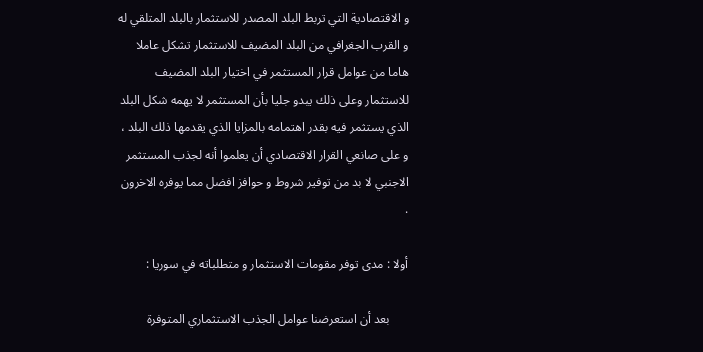و الاقتصادية التي تربط البلد المصدر للاستثمار بالبلد المتلقي له و القرب الجغرافي من البلد المضيف للاستثمار تشكل عاملا هاما من عوامل قرار المستثمر في اختيار البلد المضيف للاستثمار وعلى ذلك يبدو جليا بأن المستثمر لا يهمه شكل البلد الذي يستثمر فيه بقدر اهتمامه بالمزايا الذي يقدمها ذلك البلد ، و على صانعي القرار الاقتصادي أن يعلموا أنه لجذب المستثمر الاجنبي لا بد من توفير شروط و حوافز افضل مما يوفره الاخرون .

أولا : مدى توفر مقومات الاستثمار و متطلباته في سوريا :

      بعد أن استعرضنا عوامل الجذب الاستثماري المتوفرة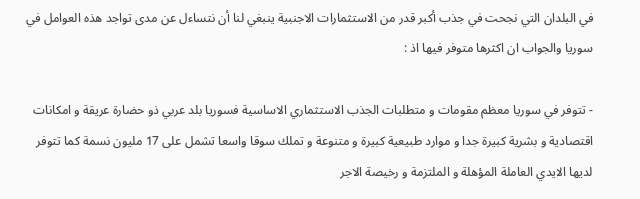في البلدان التي نجحت في جذب أكبر قدر من الاستثمارات الاجنبية ينبغي لنا أن نتساءل عن مدى تواجد هذه العوامل في سوريا والجواب ان اكثرها متوفر فيها اذ :

- تتوفر في سوريا معظم مقومات و متطلبات الجذب الاستثماري الاساسية فسوريا بلد عربي ذو حضارة عريقة و امكانات اقتصادية و بشرية كبيرة جدا و موارد طبيعية كبيرة و متنوعة و تملك سوقا واسعا تشمل على 17 مليون نسمة كما تتوفر لديها الايدي العاملة المؤهلة و الملتزمة و رخيصة الاجر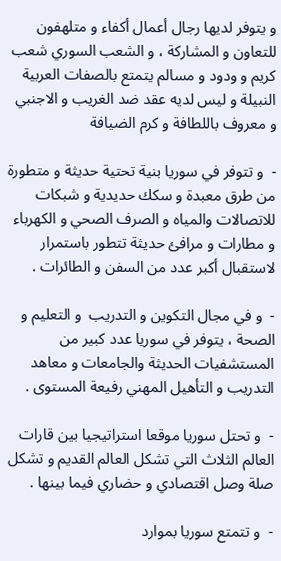و يتوفر لديها رجال أعمال أكفاء و متلهفون للتعاون و المشاركة ، و الشعب السوري شعب كريم و ودود و مسالم يتمتع بالصفات العربية النبيلة و ليس لديه عقد ضد الغريب و الاجنبي و معروف باللطافة و كرم الضيافة

-  و تتوفر في سوريا بنية تحتية حديثة و متطورة من طرق معبدة و سكك حديدية و شبكات للاتصالات والمياه و الصرف الصحي و الكهرباء و مطارات و مرافئ حديثة تتطور باستمرار لاستقبال أكبر عدد من السفن و الطائرات .

-  و في مجال التكوين و التدريب  و التعليم و الصحة ، يتوفر في سوريا عدد كبير من المستشفيات الحديثة والجامعات و معاهد التدريب و التأهيل المهني رفيعة المستوى .

-  و تحتل سوريا موقعا استراتيجيا بين قارات العالم الثلاث التي تشكل العالم القديم و تشكل صلة وصل اقتصادي و حضاري فيما بينها .

-  و تتمتع سوريا بموارد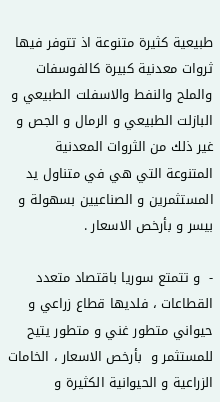طبيعية كثيرة متنوعة اذ تتوفر فيها ثروات معدنية كبيرة كالفوسفات والملح والنفط والاسفلت الطبيعي و البازلت الطبيعي و الرمال و الجص و غير ذلك من الثروات المعدنية المتنوعة التي هي في متناول يد المستثمرين و الصناعيين بسهولة و بيسر و بأرخص الاسعار .

-  و تتمتع سوريا باقتصاد متعدد القطاعات ، فلديها قطاع زراعي و حيواني متطور غني و متطور يتيح للمستثمر و  بأرخص الاسعار ، الخامات الزراعية و الحيوانية الكثيرة و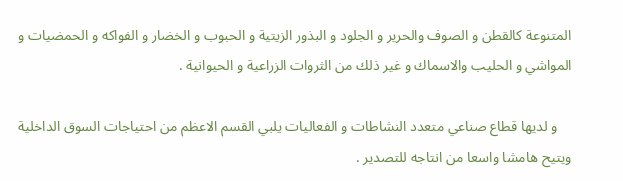المتنوعة كالقطن و الصوف والحرير و الجلود و البذور الزيتية و الحبوب و الخضار و الفواكه و الحمضيات و المواشي و الحليب والاسماك و غير ذلك من الثروات الزراعية و الحيوانية .

    و لديها قطاع صناعي متعدد النشاطات و الفعاليات يلبي القسم الاعظم من احتياجات السوق الداخلية ويتيح هامشا واسعا من انتاجه للتصدير .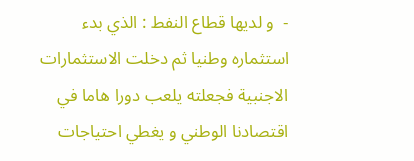-  و لديها قطاع النفط : الذي بدء استثماره وطنيا ثم دخلت الاستثمارات  الاجنبية فجعلته يلعب دورا هاما في اقتصادنا الوطني و يغطي احتياجات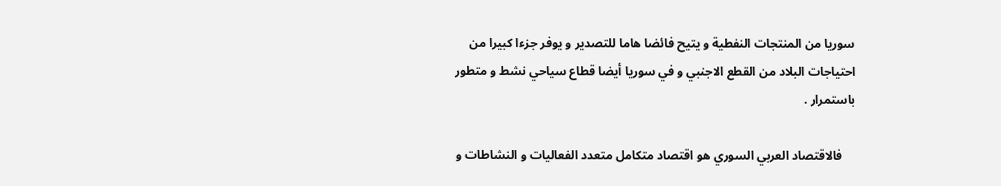سوريا من المنتجات النفطية و يتيح فائضا هاما للتصدير و يوفر جزءا كبيرا من احتياجات البلاد من القطع الاجنبي و في سوريا أيضا قطاع سياحي نشط و متطور باستمرار .

    فالاقتصاد العربي السوري هو اقتصاد متكامل متعدد الفعاليات و النشاطات و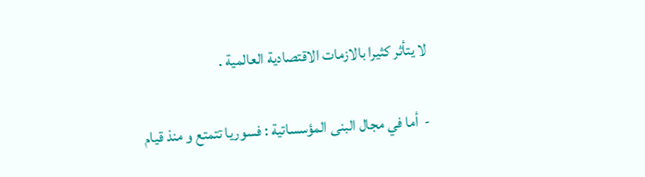لا يتأثر كثيرا بالازمات الاقتصادية العالمية .

-  أما في مجال البنى المؤسساتية : فسوريا تتمتع و منذ قيام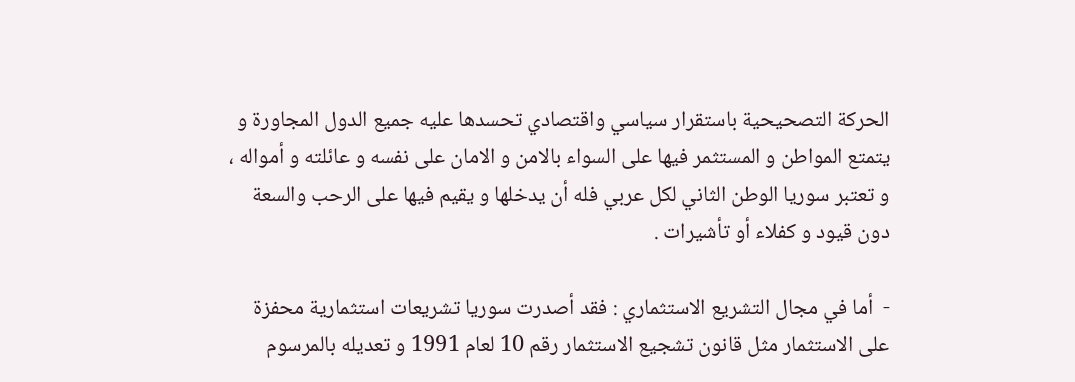الحركة التصحيحية باستقرار سياسي واقتصادي تحسدها عليه جميع الدول المجاورة و يتمتع المواطن و المستثمر فيها على السواء بالامن و الامان على نفسه و عائلته و أمواله ، و تعتبر سوريا الوطن الثاني لكل عربي فله أن يدخلها و يقيم فيها على الرحب والسعة دون قيود و كفلاء أو تأشيرات .

-  أما في مجال التشريع الاستثماري : فقد أصدرت سوريا تشريعات استثمارية محفزة على الاستثمار مثل قانون تشجيع الاستثمار رقم 10 لعام 1991 و تعديله بالمرسوم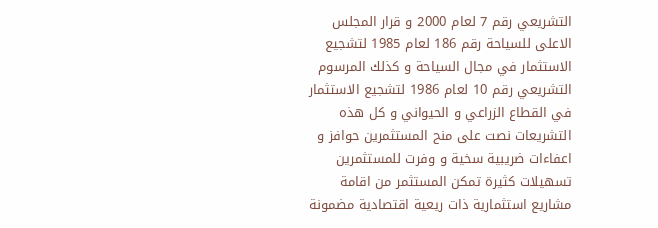التشريعي رقم 7 لعام 2000 و قرار المجلس الاعلى للسياحة رقم 186 لعام 1985 لتشجيع الاستثمار في مجال السياحة و كذلك المرسوم التشريعي رقم 10 لعام 1986 لتشجيع الاستثمار في القطاع الزراعي و الحيواني و كل هذه التشريعات نصت على منح المستثمرين حوافز و اعفاءات ضريبية سخية و وفرت للمستثمرين تسهيلات كثيرة تمكن المستثمر من اقامة مشاريع استثمارية ذات ريعية اقتصادية مضمونة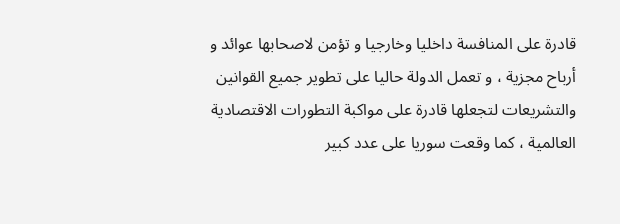قادرة على المنافسة داخليا وخارجيا و تؤمن لاصحابها عوائد و أرباح مجزية ، و تعمل الدولة حاليا على تطوير جميع القوانين والتشريعات لتجعلها قادرة على مواكبة التطورات الاقتصادية العالمية ، كما وقعت سوريا على عدد كبير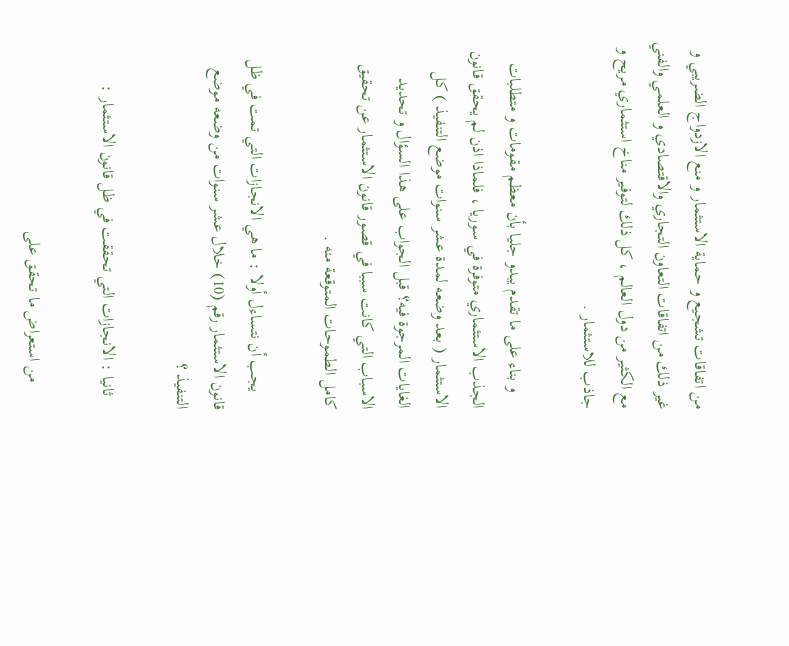من اتفاقات تشجيع و حماية الاستثمار و منع الازدواج الضريبي و غير ذلك من اتفاقات التعاون التجاري والاقتصادي و العلمي والفني مع الكثير من دول العالم ، كل ذلك لتوفير مناخ استثماري مريح و جاذب للاستثمار .

    و بناء على ما تقدم يبدو جليا بأن معظم مقومات و متطلبات الجذب الاستثماري متوفرة في سوريا ، فلماذا اذن لم يحقق قانون الاستثمار ( بعد وضعه لمدة عشر سنوات موضع التنفيذ ) كل الغايات المرجوة فيه؟ قبل الجواب على هذا السؤال و تحديد الاسباب التي كانت سببا في قصور قانون الاستثمار عن تحقيق كامل الطموحات المتوقعة منه .

    يجب أن نتساءل أولا : ما هي الانجازات التي تمت في ظل قانون الاستثمار رقم (10) خلال عشر سنوات من وضعه موضع التنفيذ ؟

   ثانيا : الانجازات التي تحققت في ظل قانون الاستثمار :

      من استعراض ما تحقق على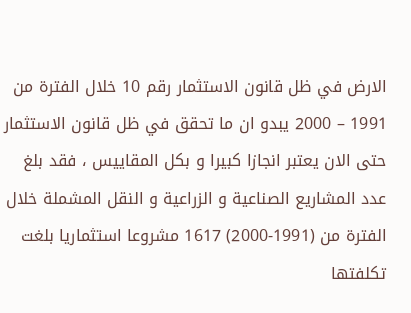الارض في ظل قانون الاستثمار رقم 10 خلال الفترة من 1991 – 2000 يبدو ان ما تحقق في ظل قانون الاستثمار حتى الان يعتبر انجازا كبيرا و بكل المقاييس ، فقد بلغ عدد المشاريع الصناعية و الزراعية و النقل المشملة خلال الفترة من (1991-2000) 1617 مشروعا استثماريا بلغت تكلفتها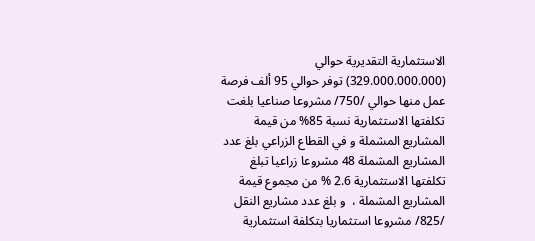الاستثمارية التقديرية حوالي (329.000.000.000) توفر حوالي 95 ألف فرصة عمل منها حوالي /750/ مشروعا صناعيا بلغت تكلفتها الاستثمارية نسبة 85% من قيمة المشاريع المشملة و في القطاع الزراعي بلغ عدد المشاريع المشملة 48 مشروعا زراعيا تبلغ تكلفتها الاستثمارية 2.6 % من مجموع قيمة المشاريع المشملة ،  و بلغ عدد مشاريع النقل /825/ مشروعا استثماريا بتكلفة استثمارية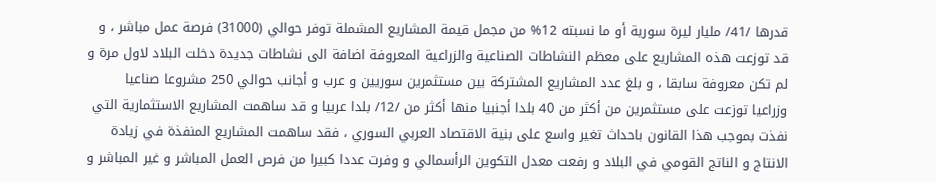قدرها /41/ مليار ليرة سورية أو ما نسبته 12% من مجمل قيمة المشاريع المشملة توفر حوالي (31000) فرصة عمل مباشر ، و قد توزعت هذه المشاريع على معظم النشاطات الصناعية والزراعية المعروفة اضافة الى نشاطات جديدة دخلت البلاد لاول مرة و لم تكن معروفة سابقا ، و بلغ عدد المشاريع المشتركة بين مستثمرين سوريين و عرب و أجانب حوالي 250 مشروعا صناعيا وزراعيا توزعت على مستثمرين من أكثر من 40 بلدا أجنبيا منها أكثر من /12/ بلدا عربيا و قد ساهمت المشاريع الاستثمارية التي نفذت بموجب هذا القانون باحداث تغير واسع على بنية الاقتصاد العربي السوري ، فقد ساهمت المشاريع المنفذة في زيادة الانتاج و الناتج القومي في البلاد و رفعت معدل التكوين الرأسمالي و وفرت عددا كبيرا من فرص العمل المباشر و غير المباشر و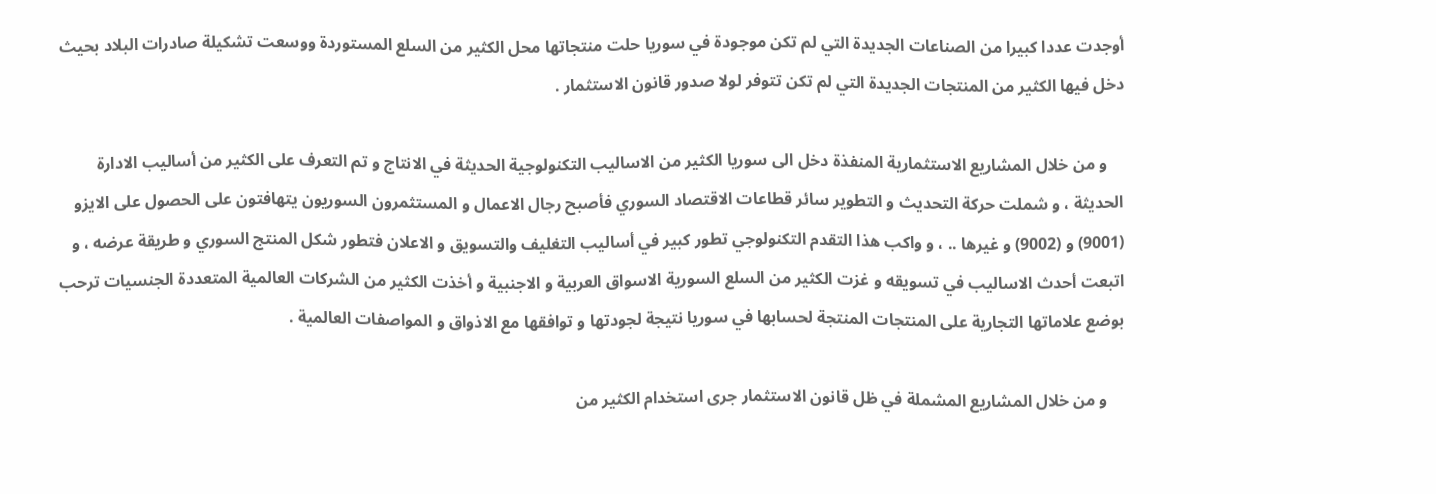أوجدت عددا كبيرا من الصناعات الجديدة التي لم تكن موجودة في سوريا حلت منتجاتها محل الكثير من السلع المستوردة ووسعت تشكيلة صادرات البلاد بحيث دخل فيها الكثير من المنتجات الجديدة التي لم تكن تتوفر لولا صدور قانون الاستثمار .

    و من خلال المشاريع الاستثمارية المنفذة دخل الى سوريا الكثير من الاساليب التكنولوجية الحديثة في الانتاج و تم التعرف على الكثير من أساليب الادارة الحديثة ، و شملت حركة التحديث و التطوير سائر قطاعات الاقتصاد السوري فأصبح رجال الاعمال و المستثمرون السوريون يتهافتون على الحصول على الايزو (9001) و (9002) و غيرها .. ، و واكب هذا التقدم التكنولوجي تطور كبير في أساليب التغليف والتسويق و الاعلان فتطور شكل المنتج السوري و طريقة عرضه ، و اتبعت أحدث الاساليب في تسويقه و غزت الكثير من السلع السورية الاسواق العربية و الاجنبية و أخذت الكثير من الشركات العالمية المتعددة الجنسيات ترحب بوضع علاماتها التجارية على المنتجات المنتجة لحسابها في سوريا نتيجة لجودتها و توافقها مع الاذواق و المواصفات العالمية .

    و من خلال المشاريع المشملة في ظل قانون الاستثمار جرى استخدام الكثير من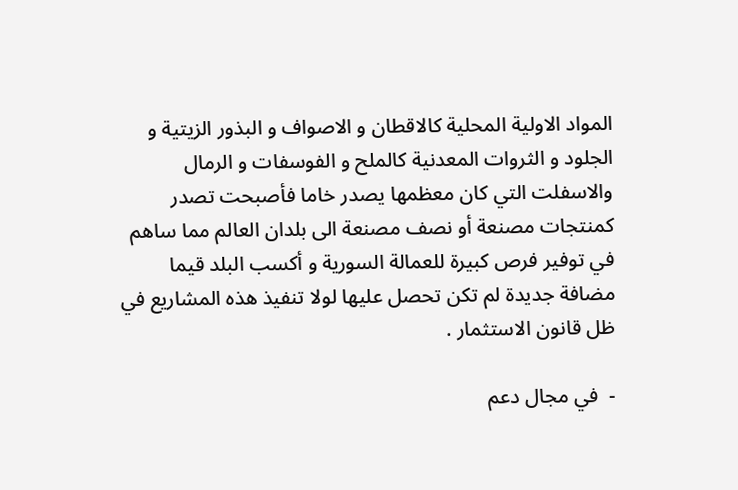المواد الاولية المحلية كالاقطان و الاصواف و البذور الزيتية و الجلود و الثروات المعدنية كالملح و الفوسفات و الرمال والاسفلت التي كان معظمها يصدر خاما فأصبحت تصدر كمنتجات مصنعة أو نصف مصنعة الى بلدان العالم مما ساهم في توفير فرص كبيرة للعمالة السورية و أكسب البلد قيما مضافة جديدة لم تكن تحصل عليها لولا تنفيذ هذه المشاريع في ظل قانون الاستثمار .

-  في مجال دعم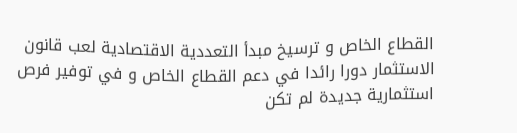القطاع الخاص و ترسيخ مبدأ التعددية الاقتصادية لعب قانون الاستثمار دورا رائدا في دعم القطاع الخاص و في توفير فرص استثمارية جديدة لم تكن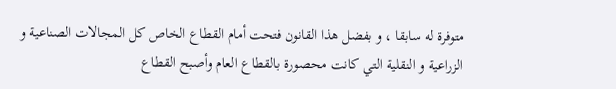متوفرة له سابقا ، و بفضل هذا القانون فتحت أمام القطاع الخاص كل المجالات الصناعية و الزراعية و النقلية التي كانت محصورة بالقطاع العام وأصبح القطاع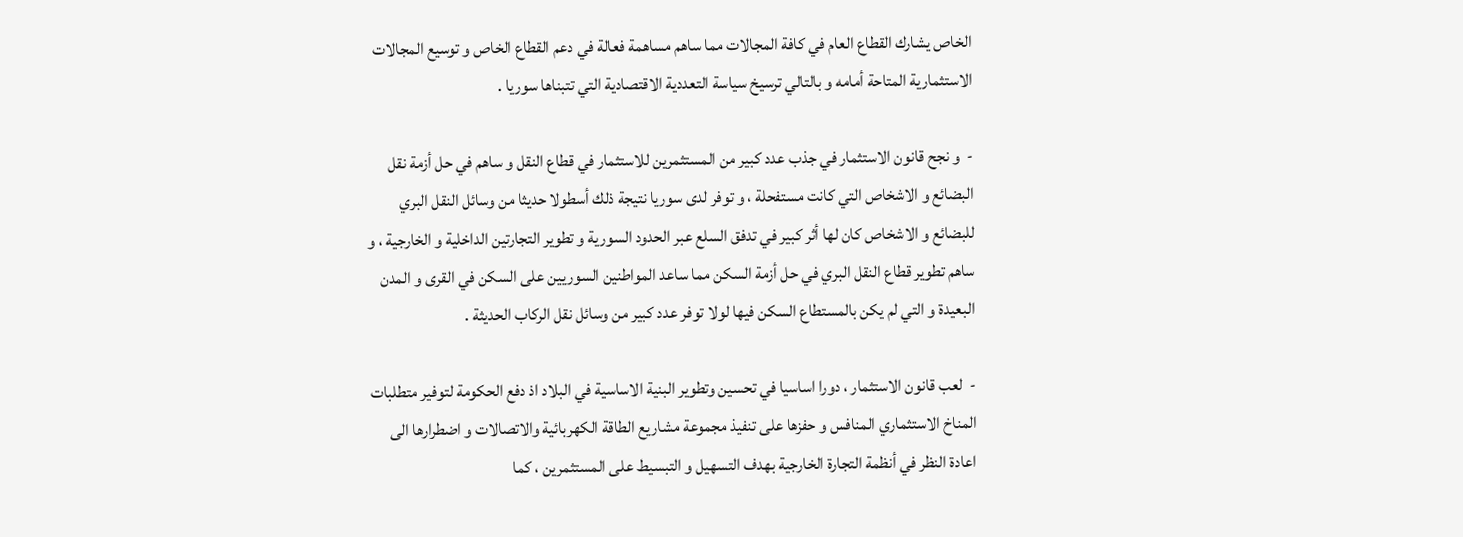الخاص يشارك القطاع العام في كافة المجالات مما ساهم مساهمة فعالة في دعم القطاع الخاص و توسيع المجالات الاستثمارية المتاحة أمامه و بالتالي ترسيخ سياسة التعددية الاقتصادية التي تتبناها سوريا .

-  و نجح قانون الاستثمار في جذب عدد كبير من المستثمرين للاستثمار في قطاع النقل و ساهم في حل أزمة نقل البضائع و الاشخاص التي كانت مستفحلة ، و توفر لدى سوريا نتيجة ذلك أسطولا حديثا من وسائل النقل البري للبضائع و الاشخاص كان لها أثر كبير في تدفق السلع عبر الحدود السورية و تطوير التجارتين الداخلية و الخارجية ، و ساهم تطوير قطاع النقل البري في حل أزمة السكن مما ساعد المواطنين السوريين على السكن في القرى و المدن البعيدة و التي لم يكن بالمستطاع السكن فيها لولا توفر عدد كبير من وسائل نقل الركاب الحديثة .

-  لعب قانون الاستثمار ، دورا اساسيا في تحسين وتطوير البنية الاساسية في البلاد اذ دفع الحكومة لتوفير متطلبات المناخ الاستثماري المنافس و حفزها على تنفيذ مجموعة مشاريع الطاقة الكهربائية والاتصالات و اضطرارها الى اعادة النظر في أنظمة التجارة الخارجية بهدف التسهيل و التبسيط على المستثمرين ، كما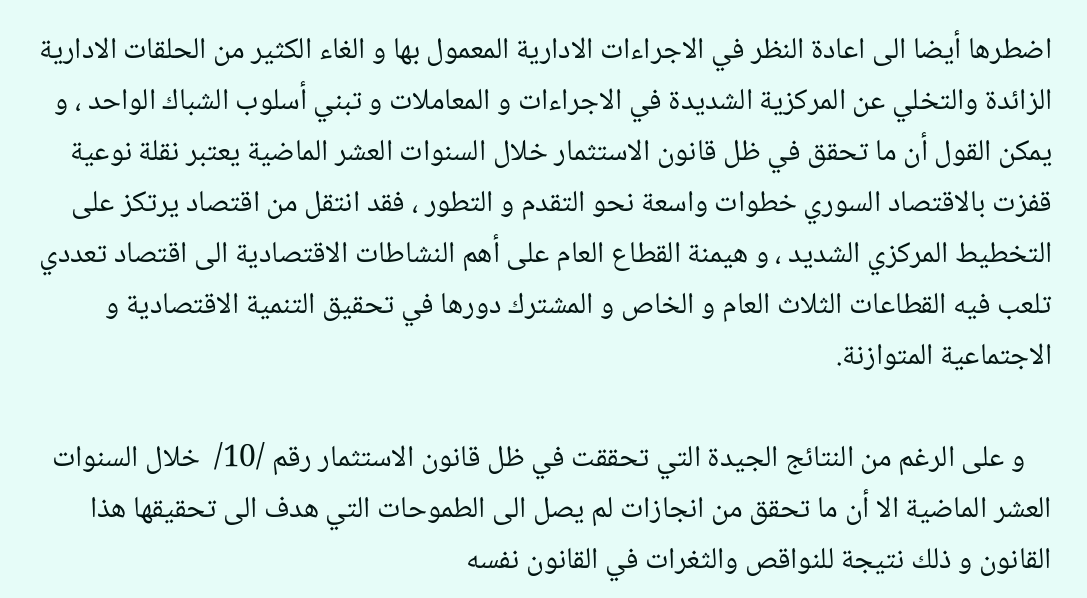اضطرها أيضا الى اعادة النظر في الاجراءات الادارية المعمول بها و الغاء الكثير من الحلقات الادارية الزائدة والتخلي عن المركزية الشديدة في الاجراءات و المعاملات و تبني أسلوب الشباك الواحد ، و يمكن القول أن ما تحقق في ظل قانون الاستثمار خلال السنوات العشر الماضية يعتبر نقلة نوعية قفزت بالاقتصاد السوري خطوات واسعة نحو التقدم و التطور ، فقد انتقل من اقتصاد يرتكز على التخطيط المركزي الشديد ، و هيمنة القطاع العام على أهم النشاطات الاقتصادية الى اقتصاد تعددي تلعب فيه القطاعات الثلاث العام و الخاص و المشترك دورها في تحقيق التنمية الاقتصادية و الاجتماعية المتوازنة.

    و على الرغم من النتائج الجيدة التي تحققت في ظل قانون الاستثمار رقم /10/  خلال السنوات العشر الماضية الا أن ما تحقق من انجازات لم يصل الى الطموحات التي هدف الى تحقيقها هذا القانون و ذلك نتيجة للنواقص والثغرات في القانون نفسه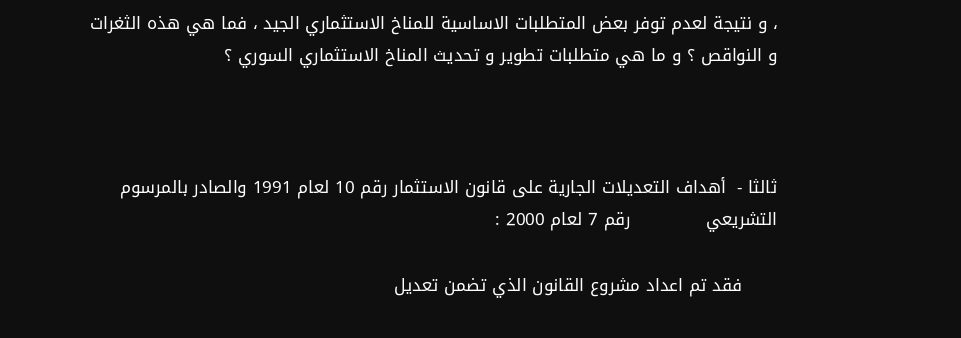، و نتيجة لعدم توفر بعض المتطلبات الاساسية للمناخ الاستثماري الجيد ، فما هي هذه الثغرات و النواقص ؟ و ما هي متطلبات تطوير و تحديث المناخ الاستثماري السوري ؟



ثالثا -  أهداف التعديلات الجارية على قانون الاستثمار رقم 10 لعام 1991 والصادر بالمرسوم التشريعي             رقم 7 لعام 2000 :

      فقد تم اعداد مشروع القانون الذي تضمن تعديل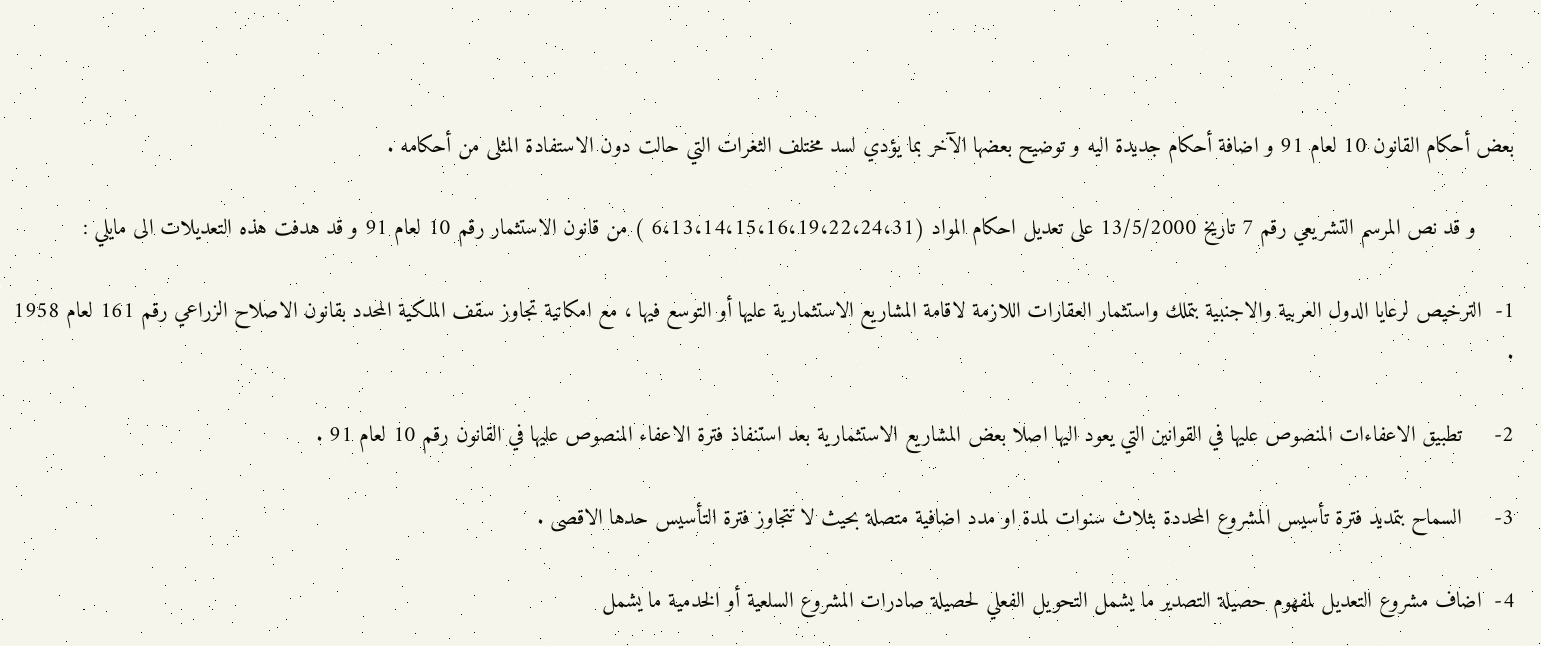بعض أحكام القانون 10 لعام 91 و اضافة أحكام جديدة اليه و توضيح بعضها الآخر بما يؤدي لسد مختلف الثغرات التي حالت دون الاستفادة المثلى من أحكامه .

      و قد نص المرسم التشريعي رقم 7 تاريخ 13/5/2000 على تعديل احكام المواد (6،13،14،15،16،19،22،24،31 ) من قانون الاستثمار رقم 10 لعام 91 و قد هدفت هذه التعديلات الى مايلي :

1-  الترخيص لرعايا الدول العربية والاجنبية بتملك واستثمار العقارات اللازمة لاقامة المشاريع الاستثمارية عليها أو التوسع فيها ، مع امكانية تجاوز سقف الملكية المحدد بقانون الاصلاح الزراعي رقم 161 لعام 1958 .

2-     تطبيق الاعفاءات المنصوص عليها في القوانين التي يعود اليها اصلا بعض المشاريع الاستثمارية بعد استنفاذ فترة الاعفاء المنصوص عليها في القانون رقم 10 لعام 91 .

3-     السماح بتمديد فترة تأسيس المشروع المحددة بثلاث سنوات لمدة او مدد اضافية متصلة بحيث لا تتجاوز فترة التأسيس حدها الاقصى .

4-  اضاف مشروع التعديل لمفهوم حصيلة التصدير ما يشمل التحويل الفعلي لحصيلة صادرات المشروع السلعية أو الخدمية ما يشمل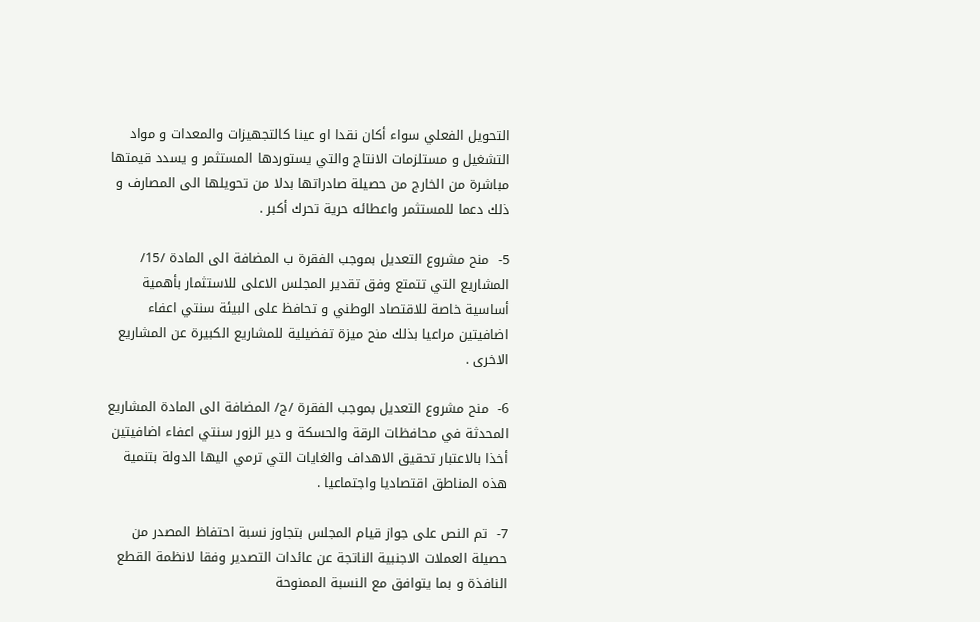التحويل الفعلي سواء أكان نقدا او عينا كالتجهيزات والمعدات و مواد التشغيل و مستلزمات الانتاج والتي يستوردها المستثمر و يسدد قيمتها مباشرة من الخارج من حصيلة صادراتها بدلا من تحويلها الى المصارف و ذلك دعما للمستثمر واعطائه حرية تحرك أكبر .

5-  منح مشروع التعديل بموجب الفقرة ب المضافة الى المادة /15/ المشاريع التي تتمتع وفق تقدير المجلس الاعلى للاستثمار بأهمية أساسية خاصة للاقتصاد الوطني و تحافظ على البيئة سنتي اعفاء اضافيتين مراعيا بذلك منح ميزة تفضيلية للمشاريع الكبيرة عن المشاريع الاخرى .

6-  منح مشروع التعديل بموجب الفقرة /ج/ المضافة الى المادة المشاريع المحدثة في محافظات الرقة والحسكة و دير الزور سنتي اعفاء اضافيتين أخذا بالاعتبار تحقيق الاهداف والغايات التي ترمي اليها الدولة بتنمية هذه المناطق اقتصاديا واجتماعيا .

7-  تم النص على جواز قيام المجلس بتجاوز نسبة احتفاظ المصدر من حصيلة العملات الاجنبية الناتجة عن عائدات التصدير وفقا لانظمة القطع النافذة و بما يتوافق مع النسبة الممنوحة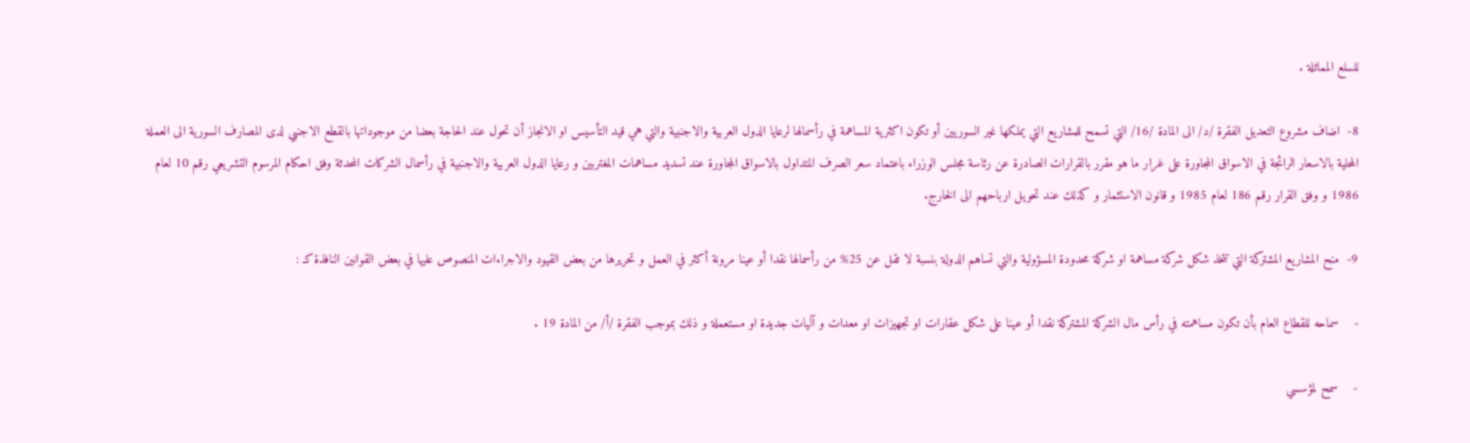للسلع المماثلة .

8-  اضاف مشروع التعديل الفقرة /د/ الى المادة /16/ التي تسمح للمشاريع التي يملكها غير السوريين أو تكون اكثرية المساهمة في رأسمالها لرعايا الدول العربية والاجنبية والتي هي قيد التأسيس او الانجاز أن تحول عند الحاجة بعضا من موجوداتها بالقطع الاجنبي لدى المصارف السورية الى العملة المحلية بالاسعار الرائجة في الاسواق المجاورة على غرار ما هو مقرر بالقرارات الصادرة عن رئاسة مجلس الوزراء باعتماد سعر الصرف المتداول بالاسواق المجاورة عند تسديد مساهمات المغتربين و رعايا الدول العربية والاجنبية في رأسمال الشركات المحدثة وفق احكام المرسوم التشريعي رقم 10 لعام 1986 و وفق القرار رقم 186 لعام 1985 و قانون الاستثمار و كذلك عند تحويل ارباحهم الى الخارج.

9-  منح المشاريع المشتركة التي تتخذ شكل شركة مساهمة او شركة محدودة المسؤولية والتي تساهم الدولة بنسبة لا تقل عن 25% من رأسمالها نقدا أو عينا مرونة أكثر في العمل و تحريرها من بعض القيود والاجراءات المنصوص عليها في بعض القوانين النافذة كـ :

-    سماحه للقطاع العام بأن تكون مساهمته في رأس مال الشركة المشتركة نقدا أو عينا على شكل عقارات او تجهيزات او معدات و آليات جديدة او مستعملة و ذلك بموجب الفقرة /أ/ من المادة 19 .

-    سمح لمؤسسي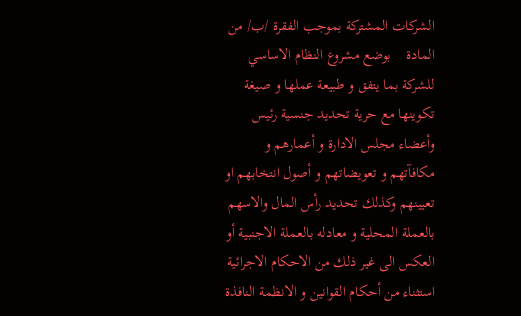الشركات المشتركة بموجب الفقرة /ب/ من المادة    بوضع مشروع النظام الاساسي للشركة بما يتفق و طبيعة عملها و صيغة تكوينها مع حرية تحديد جنسية رئيس وأعضاء مجلس الادارة و أعمارهم و مكافآتهم و تعويضاتهم و أصول انتخابهم او تعيينهم وكذلك تحديد رأس المال والاسهم بالعملة المحلية و معادله بالعملة الاجنبية أو العكس الى غير ذلك من الاحكام الاجرائية استثناء من أحكام القوانين و الانظمة النافذة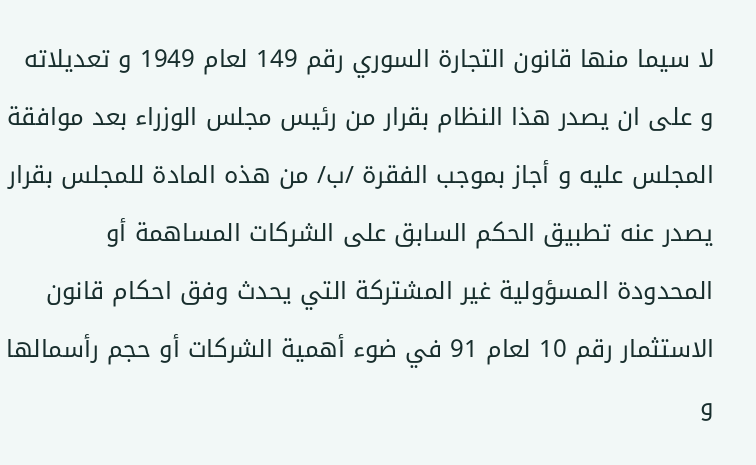لا سيما منها قانون التجارة السوري رقم 149 لعام 1949 و تعديلاته و على ان يصدر هذا النظام بقرار من رئيس مجلس الوزراء بعد موافقة المجلس عليه و أجاز بموجب الفقرة /ب/ من هذه المادة للمجلس بقرار يصدر عنه تطبيق الحكم السابق على الشركات المساهمة أو المحدودة المسؤولية غير المشتركة التي يحدث وفق احكام قانون الاستثمار رقم 10 لعام 91 في ضوء أهمية الشركات أو حجم رأسمالها و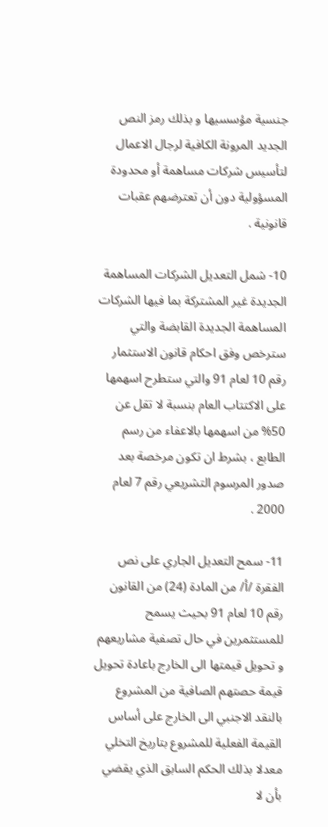جنسية مؤسسيها و بذلك رمز النص الجديد المرونة الكافية لرجال الاعمال لتأسيس شركات مساهمة أو محدودة المسؤولية دون أن تعترضهم عقبات قانونية .

10- شمل التعديل الشركات المساهمة الجديدة غير المشتركة بما فيها الشركات المساهمة الجديدة القابضة والتي سترخص وفق احكام قانون الاستثمار رقم 10 لعام 91 والتي ستطرح اسهمها على الاكتتاب العام بنسبة لا تقل عن 50% من اسهمها بالاعفاء من رسم الطابع ، بشرط ان تكون مرخصة بعد صدور المرسوم التشريعي رقم 7 لعام 2000 .

11- سمح التعديل الجاري على نص الفقرة /أ/ من المادة (24) من القانون رقم 10 لعام 91 بحيث يسمح للمستثمرين في حال تصفية مشاريعهم و تحويل قيمتها الى الخارج باعادة تحويل قيمة حصتهم الصافية من المشروع بالنقد الاجنبي الى الخارج على أساس القيمة الفعلية للمشروع بتاريخ التخلي معدلا بذلك الحكم السابق الذي يقضي بأن لا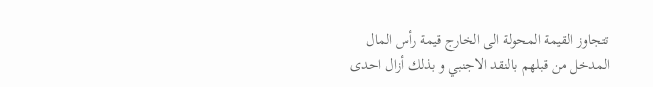تتجاوز القيمة المحولة الى الخارج قيمة رأس المال المدخل من قبلهم بالنقد الاجنبي و بذلك أزال احدى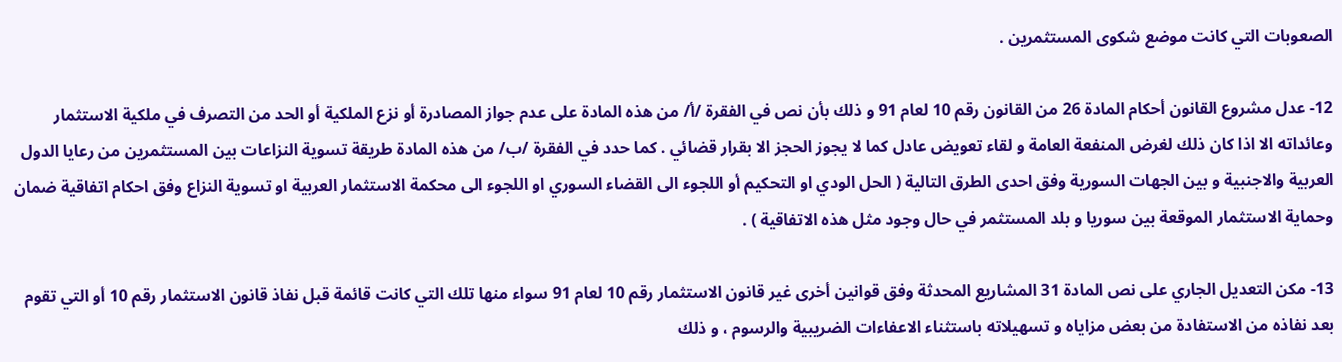الصعوبات التي كانت موضع شكوى المستثمرين .

12- عدل مشروع القانون أحكام المادة 26 من القانون رقم 10 لعام 91 و ذلك بأن نص في الفقرة /أ/ من هذه المادة على عدم جواز المصادرة أو نزع الملكية أو الحد من التصرف في ملكية الاستثمار وعائداته الا اذا كان ذلك لغرض المنفعة العامة و لقاء تعويض عادل كما لا يجوز الحجز الا بقرار قضائي . كما حدد في الفقرة /ب/ من هذه المادة طريقة تسوية النزاعات بين المستثمرين من رعايا الدول العربية والاجنبية و بين الجهات السورية وفق احدى الطرق التالية ( الحل الودي او التحكيم أو اللجوء الى القضاء السوري او اللجوء الى محكمة الاستثمار العربية او تسوية النزاع وفق احكام اتفاقية ضمان وحماية الاستثمار الموقعة بين سوريا و بلد المستثمر في حال وجود مثل هذه الاتفاقية ) .

13- مكن التعديل الجاري على نص المادة 31 المشاريع المحدثة وفق قوانين أخرى غير قانون الاستثمار رقم 10 لعام 91 سواء منها تلك التي كانت قائمة قبل نفاذ قانون الاستثمار رقم 10 أو التي تقوم بعد نفاذه من الاستفادة من بعض مزاياه و تسهيلاته باستثناء الاعفاءات الضريبية والرسوم ، و ذلك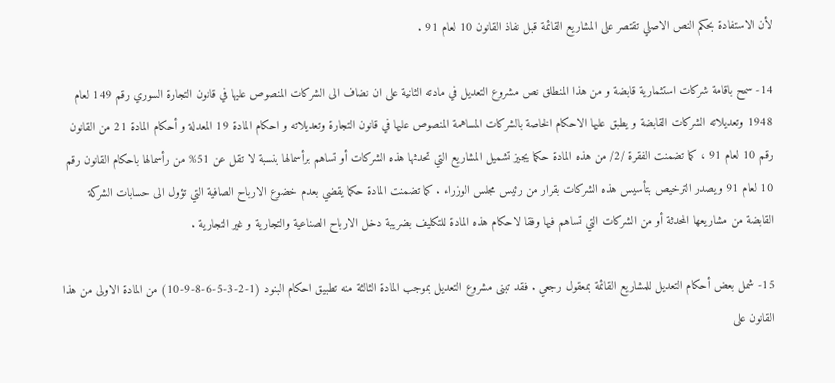لأن الاستفادة بحكم النص الاصلي تقتصر على المشاريع القائمة قبل نفاذ القانون 10 لعام 91 .

14- سمح باقامة شركات استثمارية قابضة و من هذا المنطلق نص مشروع التعديل في مادته الثانية على ان نضاف الى الشركات المنصوص عليها في قانون التجارة السوري رقم 149 لعام 1948 وتعديلاته الشركات القابضة و يطبق عليها الاحكام الخاصة بالشركات المساهمة المنصوص عليها في قانون التجارة وتعديلاته و احكام المادة 19 المعدلة و أحكام المادة 21 من القانون رقم 10 لعام 91 ، كما تضمنت الفقرة /2/ من هذه المادة حكما يجيز تشميل المشاريع التي تحدثها هذه الشركات أو تساهم برأسمالها بنسبة لا تقل عن 51% من رأسمالها باحكام القانون رقم 10 لعام 91 ويصدر الترخيص بتأسيس هذه الشركات بقرار من رئيس مجلس الوزراء . كما تضمنت المادة حكما يقضي بعدم خضوع الارباح الصافية التي تؤول الى حسابات الشركة القابضة من مشاريعها المحدثة أو من الشركات التي تساهم فيها وفقا لاحكام هذه المادة للتكليف بضريبة دخل الارباح الصناعية والتجارية و غير التجارية .

15- شمل بعض أحكام التعديل للمشاريع القائمة بمعقول رجعي . فقد تبنى مشروع التعديل بموجب المادة الثالثة منه تطبيق احكام البنود (1-2-3-5-6-8-9-10) من المادة الاولى من هذا القانون على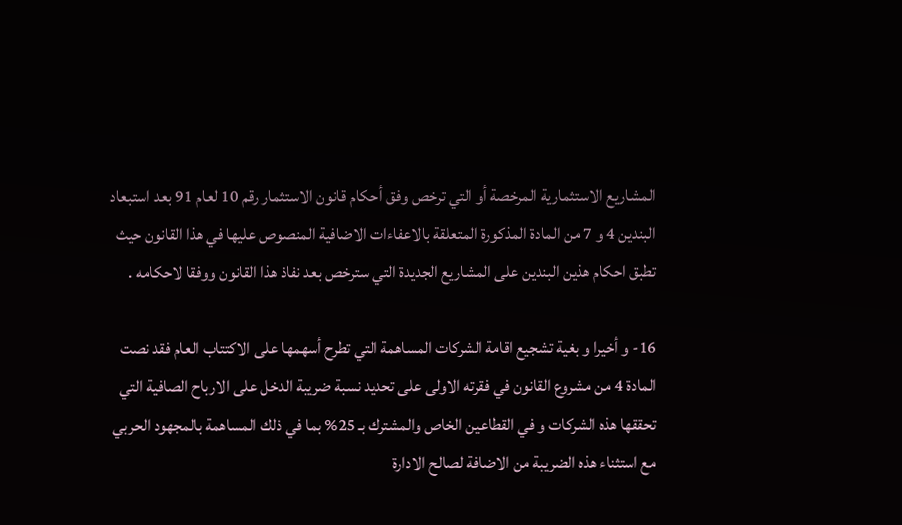المشاريع الاستثمارية المرخصة أو التي ترخص وفق أحكام قانون الاستثمار رقم 10 لعام 91 بعد استبعاد البندين 4 و 7 من المادة المذكورة المتعلقة بالاعفاءات الاضافية المنصوص عليها في هذا القانون حيث تطبق احكام هذين البندين على المشاريع الجديدة التي سترخص بعد نفاذ هذا القانون ووفقا لاحكامه .

16- و أخيرا و بغية تشجيع اقامة الشركات المساهمة التي تطرح أسهمها على الاكتتاب العام فقد نصت المادة 4 من مشروع القانون في فقرته الاولى على تحديد نسبة ضريبة الدخل على الارباح الصافية التي تحققها هذه الشركات و في القطاعين الخاص والمشترك بـ 25% بما في ذلك المساهمة بالمجهود الحربي مع استثناء هذه الضريبة من الاضافة لصالح الادارة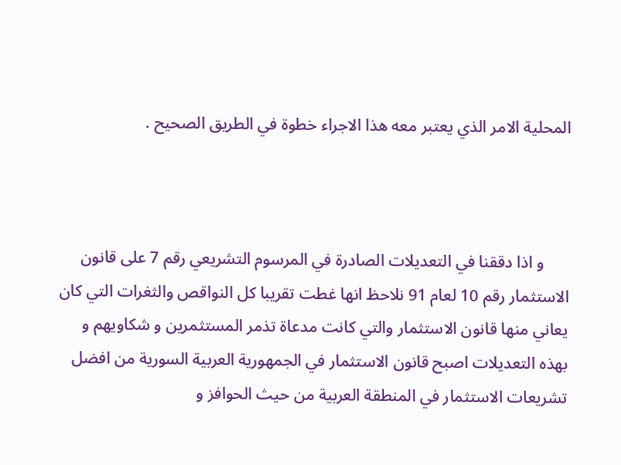المحلية الامر الذي يعتبر معه هذا الاجراء خطوة في الطريق الصحيح .



      و اذا دققنا في التعديلات الصادرة في المرسوم التشريعي رقم 7 على قانون الاستثمار رقم 10 لعام 91 نلاحظ انها غطت تقريبا كل النواقص والثغرات التي كان يعاني منها قانون الاستثمار والتي كانت مدعاة تذمر المستثمرين و شكاويهم و بهذه التعديلات اصبح قانون الاستثمار في الجمهورية العربية السورية من افضل تشريعات الاستثمار في المنطقة العربية من حيث الحوافز و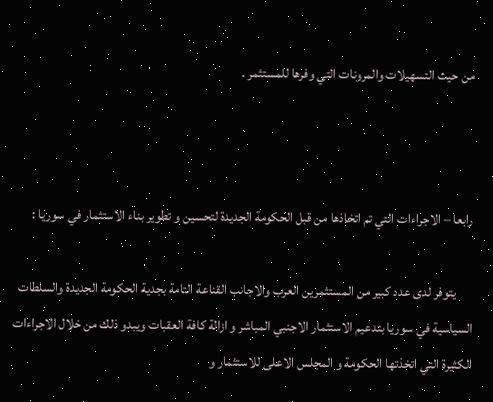من حيث التسهيلات والمرونات التي وفرها للمستثمر .



رابعا – الاجراءات التي تم اتخاذها من قبل الحكومة الجديدة لتحسين و تطوير بناء الاستثمار في سوريا :

      يتوفر لدى عدد كبير من المستثمرين العرب والاجانب القناعة التامة بجدية الحكومة الجديدة والسلطات السياسية في سوريا بتدعيم الاستثمار الاجنبي المباشر و ازالة كافة العقبات ويبدو ذلك من خلال الاجراءات الكثيرة التي اتخذتها الحكومة و المجلس الاعلى للاستثمار و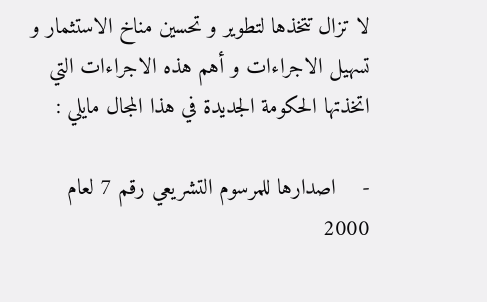لا تزال تتخذها لتطوير و تحسين مناخ الاستثمار و تسهيل الاجراءات و أهم هذه الاجراءات التي اتخذتها الحكومة الجديدة في هذا المجال مايلي :

-    اصدارها للمرسوم التشريعي رقم 7 لعام 2000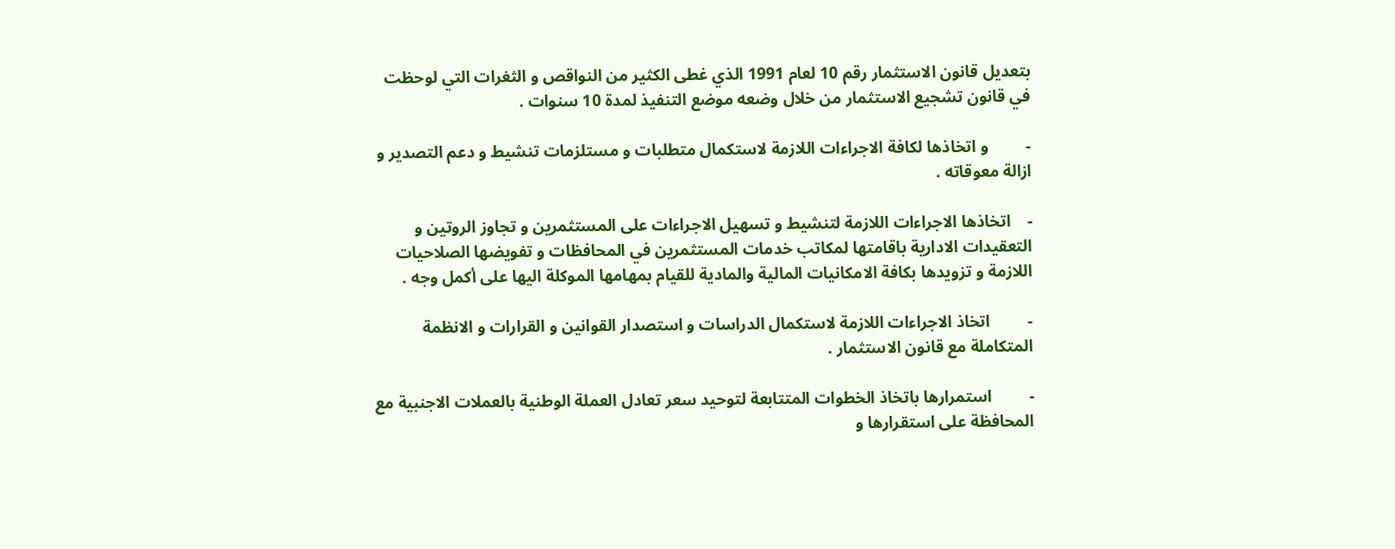بتعديل قانون الاستثمار رقم 10 لعام 1991 الذي غطى الكثير من النواقص و الثغرات التي لوحظت في قانون تشجيع الاستثمار من خلال وضعه موضع التنفيذ لمدة 10 سنوات .

-         و اتخاذها لكافة الاجراءات اللازمة لاستكمال متطلبات و مستلزمات تنشيط و دعم التصدير و ازالة معوقاته .

-    اتخاذها الاجراءات اللازمة لتنشيط و تسهيل الاجراءات على المستثمرين و تجاوز الروتين و التعقيدات الادارية باقامتها لمكاتب خدمات المستثمرين في المحافظات و تفويضها الصلاحيات اللازمة و تزويدها بكافة الامكانيات المالية والمادية للقيام بمهامها الموكلة اليها على أكمل وجه .

-         اتخاذ الاجراءات اللازمة لاستكمال الدراسات و استصدار القوانين و القرارات و الانظمة المتكاملة مع قانون الاستثمار .

-         استمرارها باتخاذ الخطوات المتتابعة لتوحيد سعر تعادل العملة الوطنية بالعملات الاجنبية مع المحافظة على استقرارها و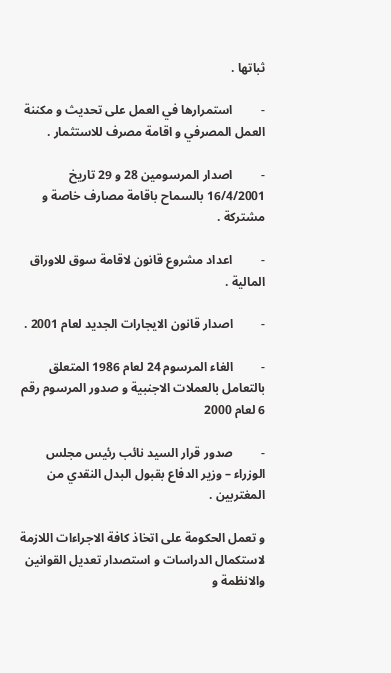ثباتها .

-         استمرارها في العمل على تحديث و مكننة العمل المصرفي و اقامة مصرف للاستثمار .

-         اصدار المرسومين 28 و 29 تاريخ 16/4/2001 بالسماح باقامة مصارف خاصة و مشتركة .

-         اعداد مشروع قانون لاقامة سوق للاوراق المالية .

-         اصدار قانون الايجارات الجديد لعام 2001 .

-         الغاء المرسوم 24 لعام 1986 المتعلق بالتعامل بالعملات الاجنبية و صدور المرسوم رقم 6 لعام 2000

-         صدور قرار السيد نائب رئيس مجلس الوزراء – وزير الدفاع بقبول البدل النقدي من المغتربين .

و تعمل الحكومة على اتخاذ كافة الاجراءات اللازمة لاستكمال الدراسات و استصدار تعديل القوانين والانظمة و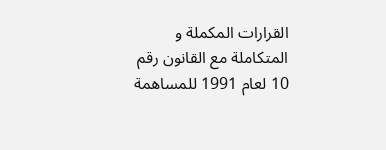القرارات المكملة و المتكاملة مع القانون رقم 10 لعام 1991 للمساهمة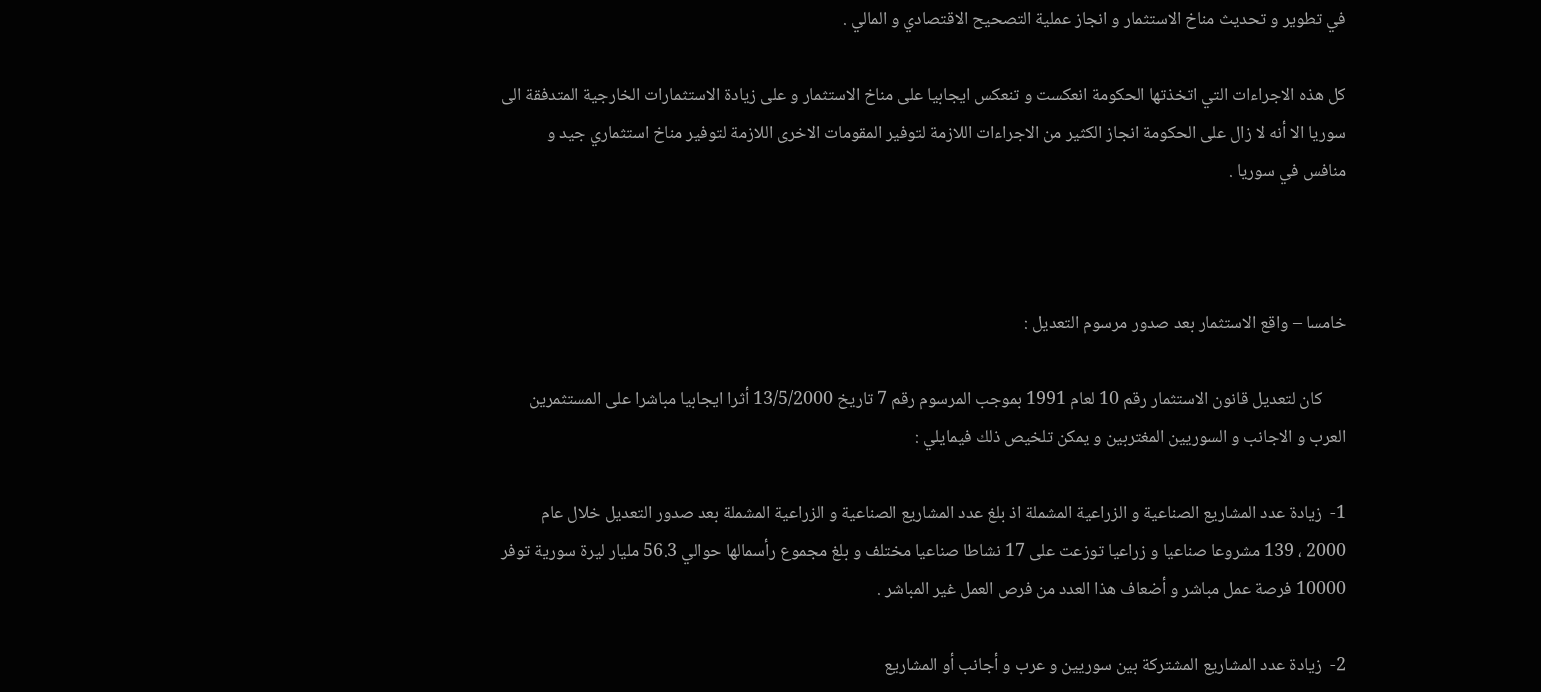في تطوير و تحديث مناخ الاستثمار و انجاز عملية التصحيح الاقتصادي و المالي .

كل هذه الاجراءات التي اتخذتها الحكومة انعكست و تنعكس ايجابيا على مناخ الاستثمار و على زيادة الاستثمارات الخارجية المتدفقة الى سوريا الا أنه لا زال على الحكومة انجاز الكثير من الاجراءات اللازمة لتوفير المقومات الاخرى اللازمة لتوفير مناخ استثماري جيد و منافس في سوريا .



خامسا – واقع الاستثمار بعد صدور مرسوم التعديل :

      كان لتعديل قانون الاستثمار رقم 10 لعام 1991 بموجب المرسوم رقم 7 تاريخ 13/5/2000 أثرا ايجابيا مباشرا على المستثمرين العرب و الاجانب و السوريين المغتربين و يمكن تلخيص ذلك فيمايلي :

1-  زيادة عدد المشاريع الصناعية و الزراعية المشملة اذ بلغ عدد المشاريع الصناعية و الزراعية المشملة بعد صدور التعديل خلال عام 2000 ، 139 مشروعا صناعيا و زراعيا توزعت على 17 نشاطا صناعيا مختلف و بلغ مجموع رأسمالها حوالي 56.3 مليار ليرة سورية توفر 10000 فرصة عمل مباشر و أضعاف هذا العدد من فرص العمل غير المباشر .

2-  زيادة عدد المشاريع المشتركة بين سوريين و عرب و أجانب أو المشاريع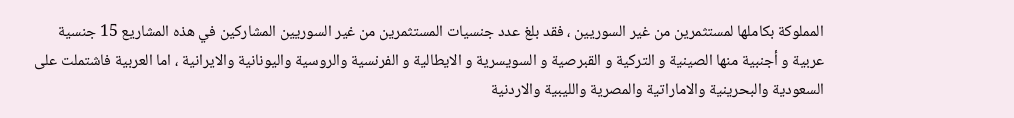المملوكة بكاملها لمستثمرين من غير السوريين ، فقد بلغ عدد جنسيات المستثمرين من غير السوريين المشاركين في هذه المشاريع 15 جنسية عربية و أجنبية منها الصينية و التركية و القبرصية و السويسرية و الايطالية و الفرنسية والروسية واليونانية والايرانية ، اما العربية فاشتملت على السعودية والبحرينية والاماراتية والمصرية والليبية والاردنية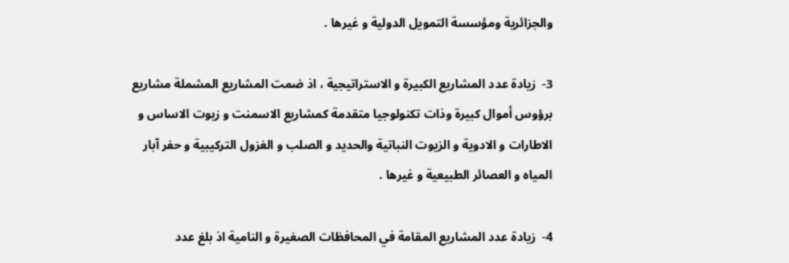والجزائرية ومؤسسة التمويل الدولية و غيرها .

3-  زيادة عدد المشاريع الكبيرة و الاستراتيجية ، اذ ضمت المشاريع المشملة مشاريع برؤوس أموال كبيرة وذات تكنولوجيا متقدمة كمشاريع الاسمنت و زيوت الاساس و الاطارات و الادوية و الزيوت النباتية والحديد و الصلب و الغزول التركيبية و حفر آبار المياه و العصائر الطبيعية و غيرها .

4-  زيادة عدد المشاريع المقامة في المحافظات الصغيرة و النامية اذ بلغ عدد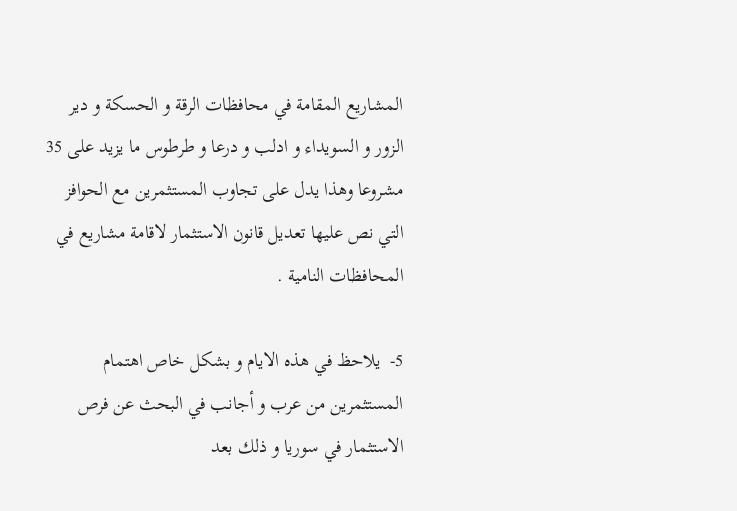المشاريع المقامة في محافظات الرقة و الحسكة و دير الزور و السويداء و ادلب و درعا و طرطوس ما يزيد على 35 مشروعا وهذا يدل على تجاوب المستثمرين مع الحوافز التي نص عليها تعديل قانون الاستثمار لاقامة مشاريع في المحافظات النامية .

5-  يلاحظ في هذه الايام و بشكل خاص اهتمام المستثمرين من عرب و أجانب في البحث عن فرص الاستثمار في سوريا و ذلك بعد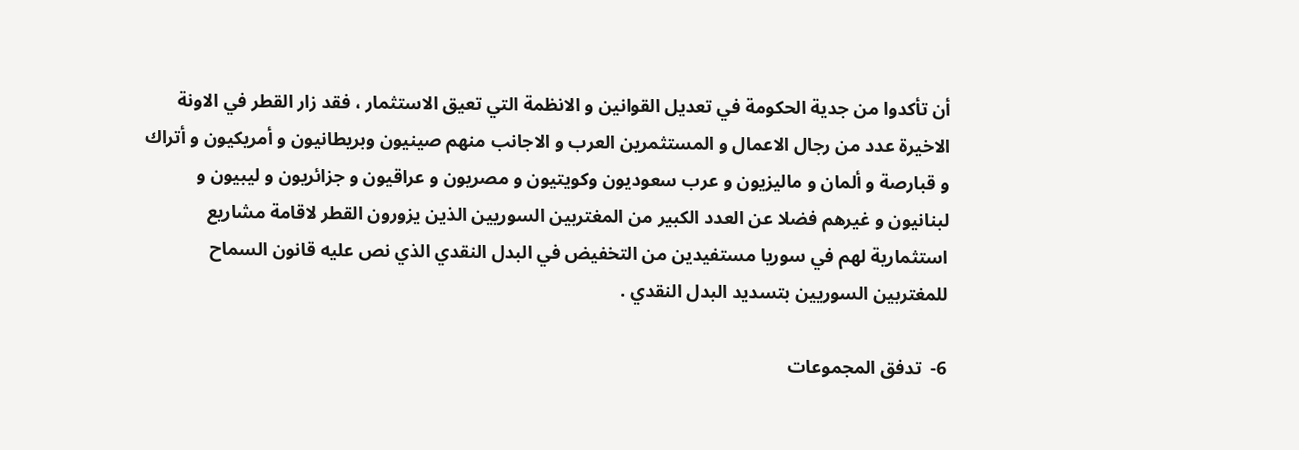أن تأكدوا من جدية الحكومة في تعديل القوانين و الانظمة التي تعيق الاستثمار ، فقد زار القطر في الاونة الاخيرة عدد من رجال الاعمال و المستثمرين العرب و الاجانب منهم صينيون وبريطانيون و أمريكيون و أتراك و قبارصة و ألمان و ماليزيون و عرب سعوديون وكويتيون و مصريون و عراقيون و جزائريون و ليبيون و لبنانيون و غيرهم فضلا عن العدد الكبير من المغتربين السوريين الذين يزورون القطر لاقامة مشاريع استثمارية لهم في سوريا مستفيدين من التخفيض في البدل النقدي الذي نص عليه قانون السماح للمغتربين السوريين بتسديد البدل النقدي .

6-  تدفق المجموعات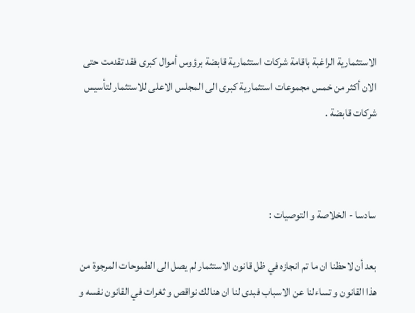الاستثمارية الراغبة باقامة شركات استثمارية قابضة برؤوس أموال كبرى فقد تقدمت حتى الان أكثر من خمس مجموعات استثمارية كبرى الى المجلس الاعلى للاستثمار لتأسيس شركات قابضة .



سادسا - الخلاصة و التوصيات :

بعد أن لاحظنا ان ما تم انجازه في ظل قانون الاستثمار لم يصل الى الطموحات المرجوة من هذا القانون و تساءلنا عن الاسباب فبدى لنا ان هنالك نواقص و ثغرات في القانون نفسه و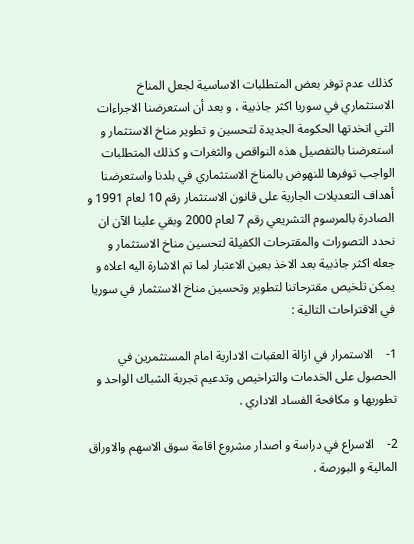كذلك عدم توفر بعض المتطلبات الاساسية لجعل المناخ الاستثماري في سوريا اكثر جاذبية ، و بعد أن استعرضنا الاجراءات التي اتخدتها الحكومة الجديدة لتحسين و تطوير مناخ الاستثمار و استعرضنا بالتفصيل هذه النواقص والثغرات و كذلك المتطلبات الواجب توفرها للنهوض بالمناخ الاستثماري في بلدنا واستعرضنا أهداف التعديلات الجارية على قانون الاستثمار رقم 10 لعام 1991 و الصادرة بالمرسوم التشريعي رقم 7 لعام 2000 وبقي علينا الآن ان نحدد التصورات والمقترحات الكفيلة لتحسين مناخ الاستثمار و جعله اكثر جاذبية بعد الاخذ بعين الاعتبار لما تم الاشارة اليه اعلاه و يمكن تلخيص مقترحاتنا لتطوير وتحسين مناخ الاستثمار في سوريا في الاقتراحات التالية :

1-    الاستمرار في ازالة العقبات الادارية امام المستثمرين في الحصول على الخدمات والتراخيص وتدعيم تجربة الشباك الواحد و تطوريها و مكافحة الفساد الاداري .

2-    الاسراع في دراسة و اصدار مشروع اقامة سوق الاسهم والاوراق المالية و البورصة .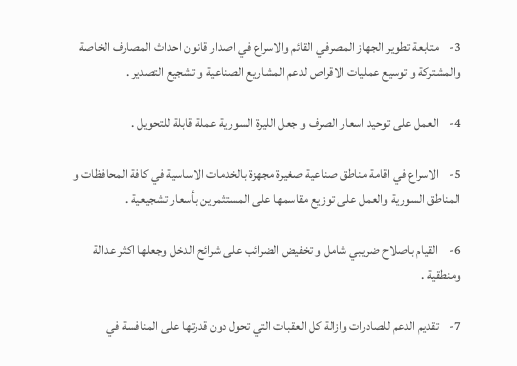3-    متابعة تطوير الجهاز المصرفي القائم والاسراع في اصدار قانون احداث المصارف الخاصة والمشتركة و توسيع عمليات الاقراص لدعم المشاريع الصناعية و تشجيع التصدير .

4-    العمل على توحيد اسعار الصرف و جعل الليرة السورية عملة قابلة للتحويل .

5-    الاسراع في اقامة مناطق صناعية صغيرة مجهزة بالخدمات الاساسية في كافة المحافظات و المناطق السورية والعمل على توزيع مقاسمها على المستثمرين بأسعار تشجيعية .

6-    القيام باصلاح ضريبي شامل و تخفيض الضرائب على شرائح الدخل وجعلها اكثر عدالة ومنطقية .

7-    تقديم الدعم للصادرات وازالة كل العقبات التي تحول دون قدرتها على المنافسة في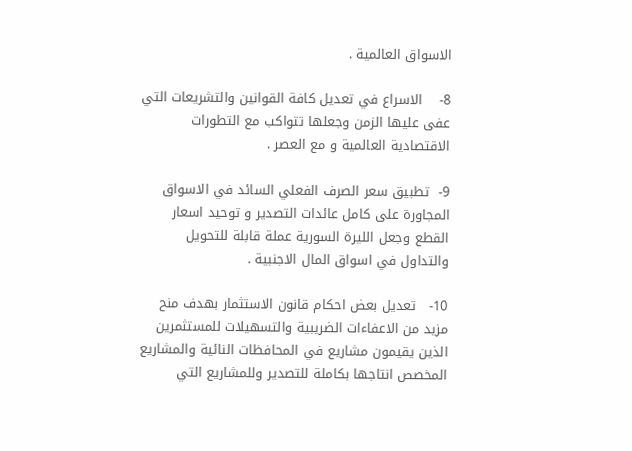الاسواق العالمية .

8-    الاسراع في تعديل كافة القوانين والتشريعات التي عفى عليها الزمن وجعلها تتواكب مع التطورات الاقتصادية العالمية و مع العصر .

9-  تطبيق سعر الصرف الفعلي السائد في الاسواق المجاورة على كامل عائدات التصدير و توحيد اسعار القطع وجعل الليرة السورية عملة قابلة للتحويل والتداول في اسواق المال الاجنبية .

10-   تعديل بعض احكام قانون الاستثمار بهدف منح مزيد من الاعفاءات الضريبية والتسهيلات للمستثمرين الذين يقيمون مشاريع في المحافظات النائية والمشاريع المخصص انتاجها بكاملة للتصدير وللمشاريع التي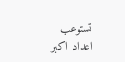تستوعب اعداد اكبر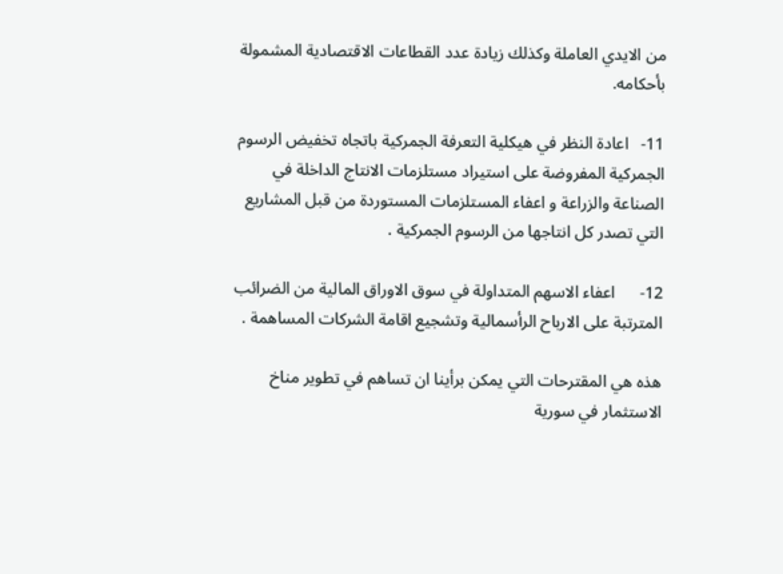من الايدي العاملة وكذلك زيادة عدد القطاعات الاقتصادية المشمولة بأحكامه.

11-   اعادة النظر في هيكلية التعرفة الجمركية باتجاه تخفيض الرسوم الجمركية المفروضة على استيراد مستلزمات الانتاج الداخلة في الصناعة والزراعة و اعفاء المستلزمات المستوردة من قبل المشاريع التي تصدر كل انتاجها من الرسوم الجمركية .

12-      اعفاء الاسهم المتداولة في سوق الاوراق المالية من الضرائب المترتبة على الارباح الرأسمالية وتشجيع اقامة الشركات المساهمة .

هذه هي المقترحات التي يمكن برأينا ان تساهم في تطوير مناخ الاستثمار في سورية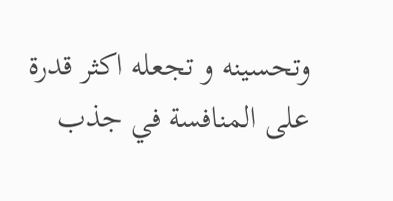وتحسينه و تجعله اكثر قدرة على المنافسة في جذب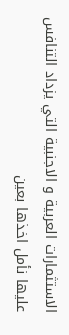الاستثمارات العربية و الاجنبية التي يزداد التنافس عليها نأمل اخذها بعين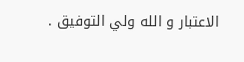الاعتبار و الله ولي التوفيق .